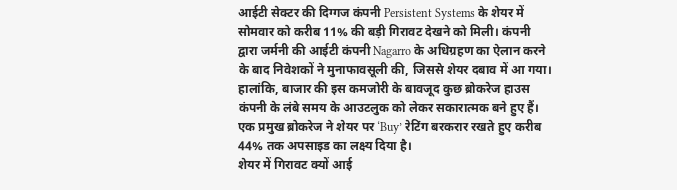आईटी सेक्टर की दिग्गज कंपनी Persistent Systems के शेयर में सोमवार को करीब 11% की बड़ी गिरावट देखने को मिली। कंपनी द्वारा जर्मनी की आईटी कंपनी Nagarro के अधिग्रहण का ऐलान करने के बाद निवेशकों ने मुनाफावसूली की, जिससे शेयर दबाव में आ गया।
हालांकि, बाजार की इस कमजोरी के बावजूद कुछ ब्रोकरेज हाउस कंपनी के लंबे समय के आउटलुक को लेकर सकारात्मक बने हुए हैं। एक प्रमुख ब्रोकरेज ने शेयर पर ‘Buy’ रेटिंग बरकरार रखते हुए करीब 44% तक अपसाइड का लक्ष्य दिया है।
शेयर में गिरावट क्यों आई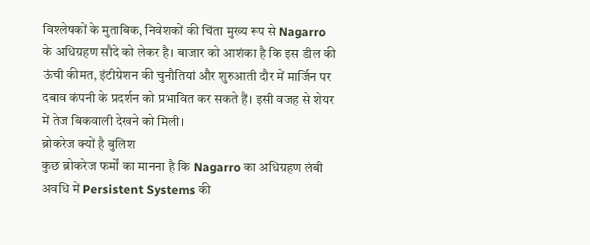विश्लेषकों के मुताबिक, निवेशकों की चिंता मुख्य रूप से Nagarro के अधिग्रहण सौदे को लेकर है। बाजार को आशंका है कि इस डील की ऊंची कीमत, इंटीग्रेशन की चुनौतियां और शुरुआती दौर में मार्जिन पर दबाव कंपनी के प्रदर्शन को प्रभावित कर सकते हैं। इसी वजह से शेयर में तेज बिकवाली देखने को मिली।
ब्रोकरेज क्यों है बुलिश
कुछ ब्रोकरेज फर्मों का मानना है कि Nagarro का अधिग्रहण लंबी अवधि में Persistent Systems की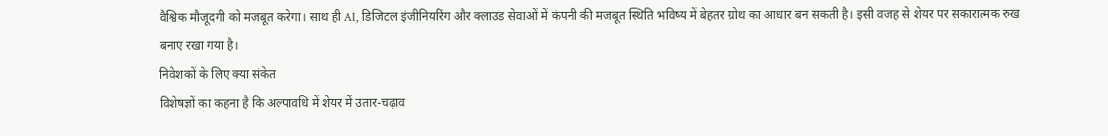वैश्विक मौजूदगी को मजबूत करेगा। साथ ही AI, डिजिटल इंजीनियरिंग और क्लाउड सेवाओं में कंपनी की मजबूत स्थिति भविष्य में बेहतर ग्रोथ का आधार बन सकती है। इसी वजह से शेयर पर सकारात्मक रुख बनाए रखा गया है।
निवेशकों के लिए क्या संकेत
विशेषज्ञों का कहना है कि अल्पावधि में शेयर में उतार-चढ़ाव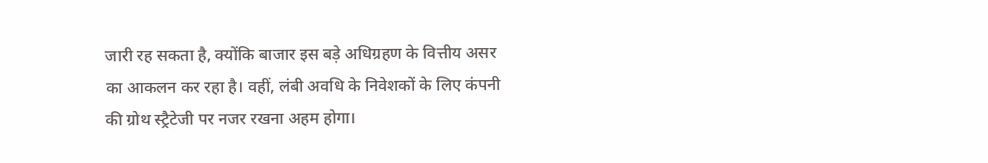जारी रह सकता है, क्योंकि बाजार इस बड़े अधिग्रहण के वित्तीय असर का आकलन कर रहा है। वहीं, लंबी अवधि के निवेशकों के लिए कंपनी की ग्रोथ स्ट्रैटेजी पर नजर रखना अहम होगा।